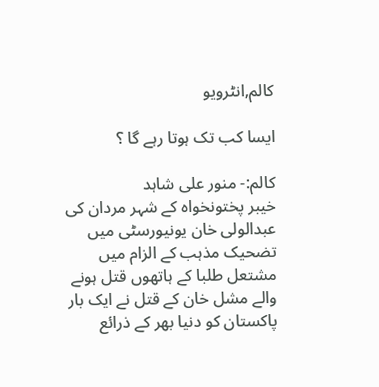کالم,انٹرویو

ایسا کب تک ہوتا رہے گا ؟

کالم:- منور علی شاہد
خیبر پختونخواہ کے شہر مردان کی عبدالولی خان یونیورسٹی میں تضحیک مذہب کے الزام میں مشتعل طلبا کے ہاتھوں قتل ہونے والے مشل خان کے قتل نے ایک بار پاکستان کو دنیا بھر کے ذرائع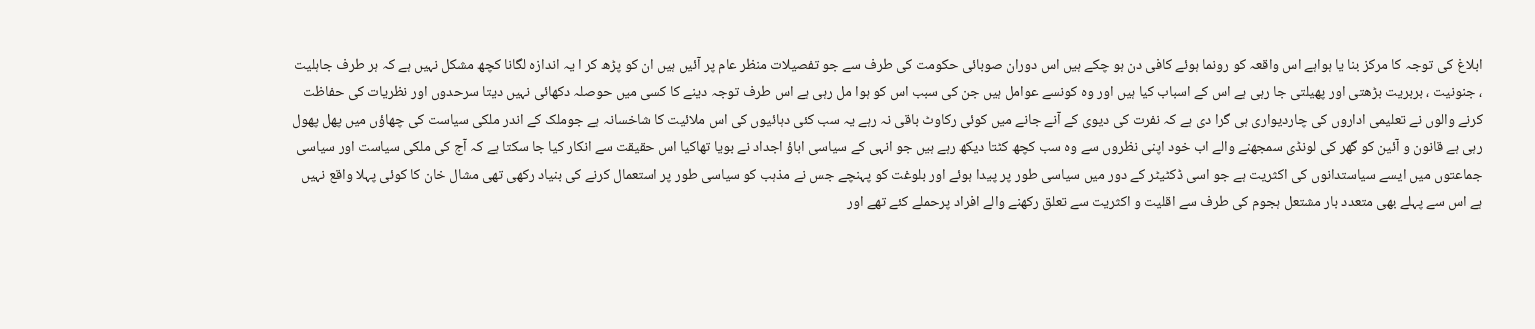ابلاغ کی توجہ کا مرکز بنا یا ہواہے اس واقعہ کو رونما ہوئے کافی دن ہو چکے ہیں اس دوران صوبائی حکومت کی طرف سے جو تفصیلات منظر عام پر آئیں ہیں ان کو پڑھ کر ا یہ اندازہ لگانا کچھ مشکل نہیں ہے کہ ہر طرف جاہلیت ، جنونیت ، بربریت بڑھتی اور پھیلتی جا رہی ہے اس کے اسباب کیا ہیں اور وہ کونسے عوامل ہیں جن کی سبب اس کو ہوا مل رہی ہے اس طرف توجہ دینے کا کسی میں حوصلہ دکھائی نہیں دیتا سرحدوں اور نظریات کی حفاظت کرنے والوں نے تعلیمی اداروں کی چاردیواری ہی گرا دی ہے کہ نفرت کی دیوی کے آنے جانے میں کوئی رکاوٹ باقی نہ رہے یہ سب کئی دہائیوں کی اس ملائیت کا شاخسانہ ہے جوملک کے اندر ملکی سیاست کی چھاؤں میں پھل پھول رہی ہے قانون و آئین کو گھر کی لونڈی سمجھنے والے اب خود اپنی نظروں سے وہ سب کچھ کٹتا دیکھ رہے ہیں جو انہی کے سیاسی اباؤ اجداد نے بویا تھاکیا اس حقیقت سے انکار کیا جا سکتا ہے کہ آج کی ملکی سیاست اور سیاسی جماعتوں میں ایسے سیاستدانوں کی اکثریت ہے جو اسی ڈکٹیٹر کے دور میں سیاسی طور پر پیدا ہوئے اور بلوغت کو پہنچے جس نے مذہب کو سیاسی طور پر استعمال کرنے کی بنیاد رکھی تھی مشال خان کا کوئی پہلا واقع نہیں ہے اس سے پہلے بھی متعدد بار مشتعل ہجوم کی طرف سے اقلیت و اکثریت سے تعلق رکھنے والے افراد پرحملے کئے تھے اور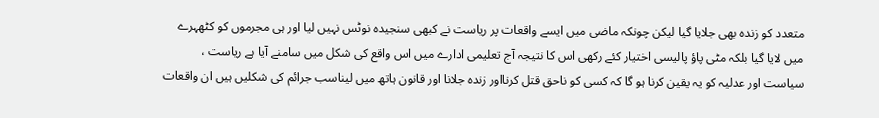متعدد کو زندہ بھی جلایا گیا لیکن چونکہ ماضی میں ایسے واقعات پر ریاست نے کبھی سنجیدہ نوٹس نہیں لیا اور ہی مجرموں کو کٹھہرے میں لایا گیا بلکہ مٹی پاؤ پالیسی اختیار کئے رکھی اس کا نتیجہ آج تعلیمی ادارے میں اس واقع کی شکل میں سامنے آیا ہے ریاست ، سیاست اور عدلیہ کو یہ یقین کرنا ہو گا کہ کسی کو ناحق قتل کرنااور زندہ جلانا اور قانون ہاتھ میں لیناسب جرائم کی شکلیں ہیں ان واقعات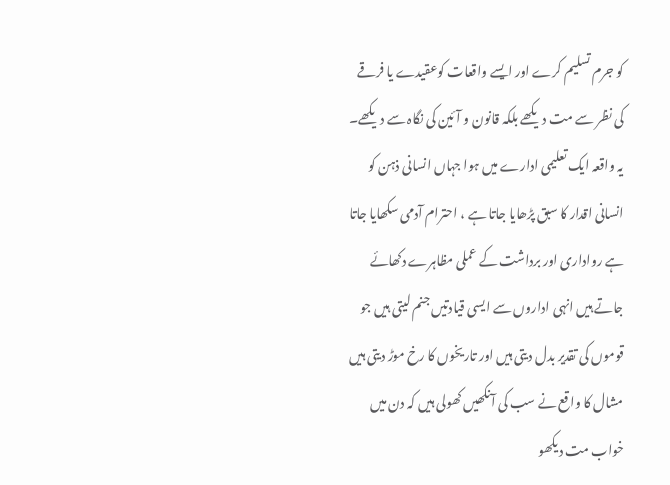کو جرم تسلیم کرے اور ایسے واقعات کوعقیدے یا فرقے کی نظر سے مت دیکھے بلکہ قانون و آئین کی نگاہ سے دیکھے۔ یہ واقعہ ایک تعلیمی ادارے میں ہوا جہاں انسانی ذہن کو انسانی اقدار کا سبق پڑھایا جاتا ہے ، احترام آدمی سکھایا جاتا ہے رواداری اور برداشت کے عملی مظاہرے دکھائے جاتے ہیں انہی اداروں سے ایسی قیادتیں جنم لیتی ہیں جو قوموں کی تقدیر بدل دیتی ہیں اور تاریخوں کا رخ موڑ دیتی ہیں مشال کا واقع نے سب کی آنکھیں کھولی ہیں کہ دن میں خواب مت دیکھو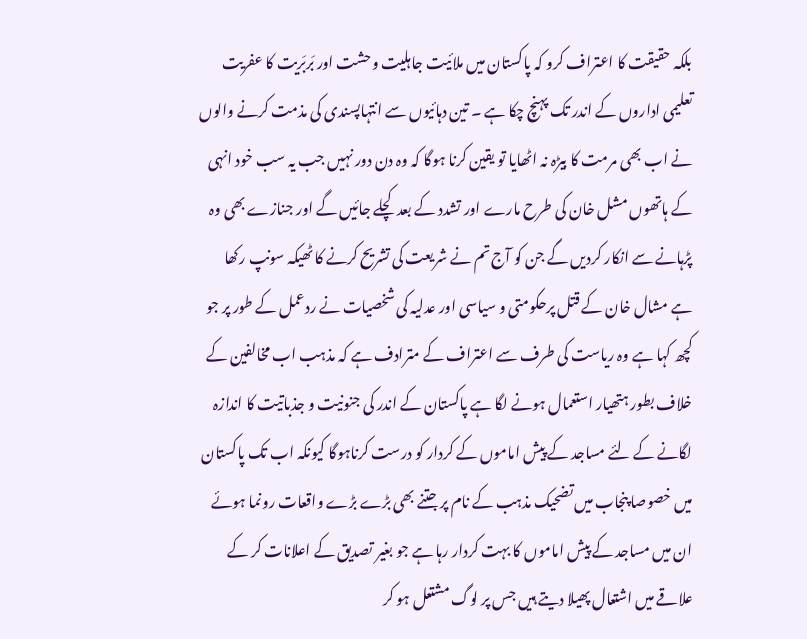بلکہ حقیقت کا اعتراف کرو کہ پاکستان میں ملائیت جاہلیت وحشت اور بَربَریت کا عفریت تعلیمی اداروں کے اندر تک پہنچ چکا ہے ۔ تین دہائیوں سے انتہاپسندی کی مذمت کرنے والوں نے اب بھی مرمت کا بیڑہ نہ اٹھایا تو یقین کرنا ہوگا کہ وہ دن دور نہیں جب یہ سب خود انہی کے ہاتھوں مشل خان کی طرح مارے اور تشدد کے بعد کچلے جائیں گے اور جنازے بھی وہ پڑہانے سے انکار کردیں گے جن کو آج تم نے شریعت کی تشریح کرنے کا ٹھیکہ سونپ رکھا ہے مشال خان کے قتل پرحکومتی و سیاسی اور عدلیہ کی شخصیات نے ردعمل کے طور پر جو کچھ کہا ہے وہ ریاست کی طرف سے اعتراف کے مترادف ہے کہ مذہب اب مخالفین کے خلاف بطور ہتھیار استعمال ہونے لگا ہے پاکستان کے اندر کی جنونیت و جذباتیت کا اندازہ لگانے کے لئے مساجد کے پیش اماموں کے کردار کو درست کرناہوگا کیونکہ اب تک پاکستان میں خصوصا پنجاب میں تضحیک مذہب کے نام پر جتنے بھی بڑے بڑے واقعات رونما ہوئے ان میں مساجد کے پیش اماموں کا بہت کردار رہا ہے جو بغیر تصدیق کے اعلانات کر کے علاقے میں اشتعال پھیلا دیتے ہیں جس پر لوگ مشتعل ہو کر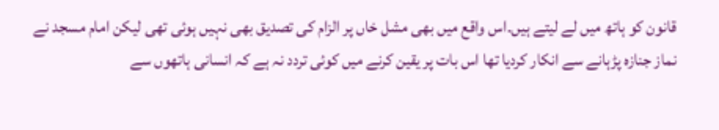قانون کو ہاتھ میں لے لیتے ہیں۔اس واقع میں بھی مشل خاں پر الزام کی تصدیق بھی نہیں ہوئی تھی لیکن امام مسجد نے نماز جنازہ پڑہانے سے انکار کردیا تھا اس بات پر یقین کرنے میں کوئی تردد نہ ہے کہ انسانی ہاتھوں سے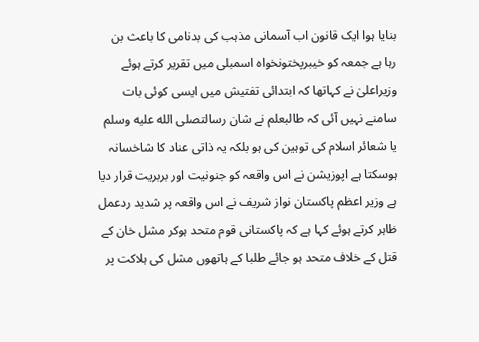بنایا ہوا ایک قانون اب آسمانی مذہب کی بدنامی کا باعث بن رہا ہے جمعہ کو خیبرپختونخواہ اسمبلی میں تقریر کرتے ہوئے وزیراعلیٰ نے کہاتھا کہ ابتدائی تفتیش میں ایسی کوئی بات سامنے نہیں آئی کہ طالبعلم نے شان رسالتصلى الله عليه وسلم یا شعائر اسلام کی توہین کی ہو بلکہ یہ ذاتی عناد کا شاخسانہ ہوسکتا ہے اپوزیشن نے اس واقعہ کو جنونیت اور بربریت قرار دیا ہے وزیر اعظم پاکستان نواز شریف نے اس واقعہ پر شدید ردعمل ظاہر کرتے ہوئے کہا ہے کہ پاکستانی قوم متحد ہوکر مشل خان کے قتل کے خلاف متحد ہو جائے طلبا کے ہاتھوں مشل کی ہلاکت پر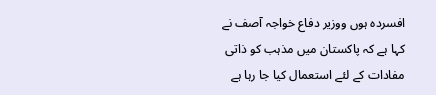افسردہ ہوں ووزیر دفاع خواجہ آصف نے کہا ہے کہ پاکستان میں مذہب کو ذاتی مفادات کے لئے استعمال کیا جا رہا ہے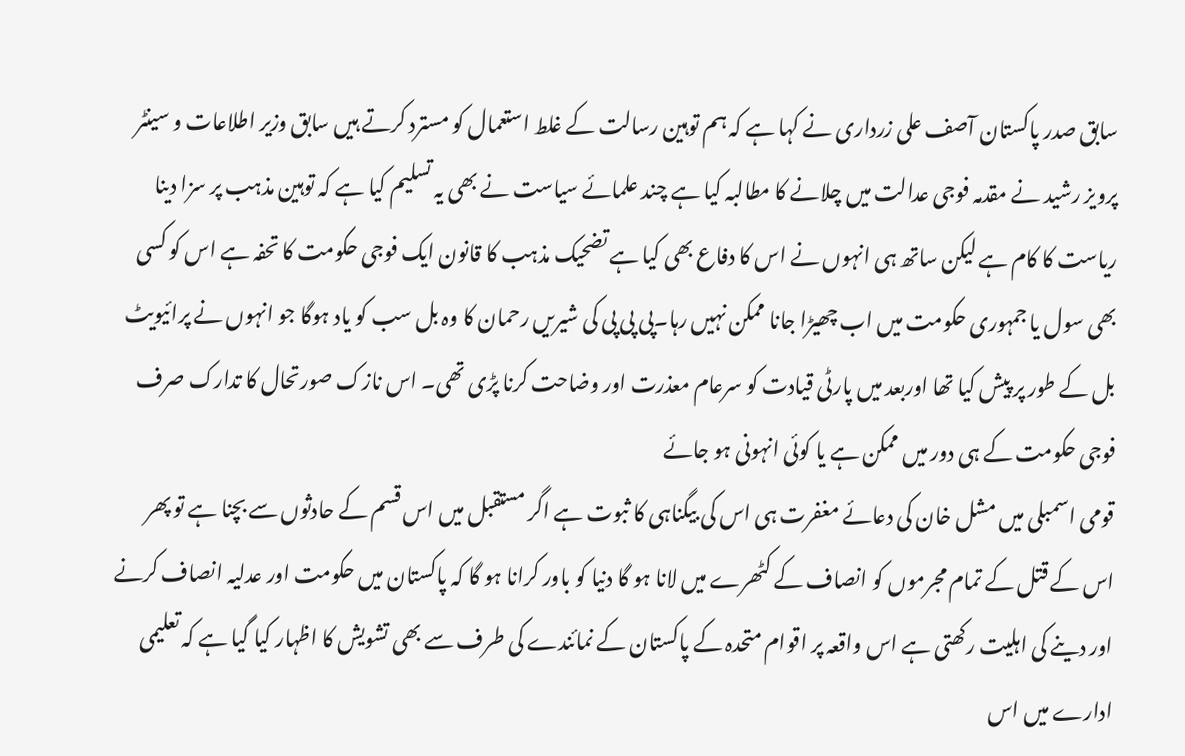سابق صدر پاکستان آصف علی زرداری نے کہا ہے کہ ہم توہین رسالت کے غلط استعمال کو مسترد کرتے ہیں سابق وزیر اطلاعات و سینٹر پرویز رشید نے مقدمہ فوجی عدالت میں چلانے کا مطالبہ کیا ہے چند علمائے سیاست نے بھی یہ تسلیم کیا ہے کہ توہین مذہب پر سزا دینا ریاست کا کام ہے لیکن ساتھ ہی انہوں نے اس کا دفاع بھی کیا ہے تضحیک مذہب کا قانون ایک فوجی حکومت کا تحفہ ہے اس کو کسی بھی سول یا جمہوری حکومت میں اب چھیڑا جانا ممکن نہیں رہا۔پی پی پی کی شیریں رحمان کا وہ بل سب کو یاد ہوگا جو انہوں نے پرائیویٹ بل کے طور پر پیش کیا تھا اوربعد میں پارٹی قیادت کو سرعام معذرت اور وضاحت کرنا پڑی تھی۔ اس نازک صورتحال کا تدارک صرف فوجی حکومت کے ہی دور میں ممکن ہے یا کوئی انہونی ہو جائے
قومی اسمبلی میں مشل خان کی دعائے مغفرت ہی اس کی بیگناہی کا ثبوت ہے اگر مستقبل میں اس قسم کے حادثوں سے بچنا ہے تو پھر اس کے قتل کے تمام مجرموں کو انصاف کے کٹھرے میں لانا ہو گا دنیا کو باور کرانا ہو گا کہ پاکستان میں حکومت اور عدلیہ انصاف کرنے اور دینے کی اہلیت رکھتی ہے اس واقعہ پر اقوام متحدہ کے پاکستان کے نمائندے کی طرف سے بھی تشویش کا اظہار کیا گیا ہے کہ تعلیمی ادارے میں اس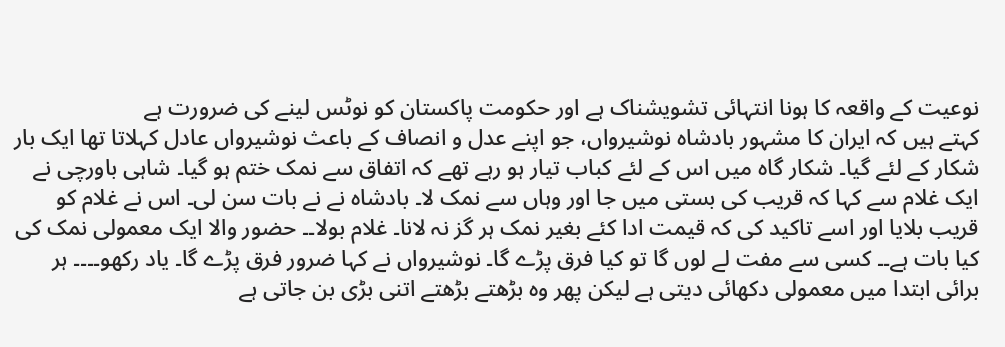نوعیت کے واقعہ کا ہونا انتہائی تشویشناک ہے اور حکومت پاکستان کو نوٹس لینے کی ضرورت ہے
کہتے ہیں کہ ایران کا مشہور بادشاہ نوشیرواں، جو اپنے عدل و انصاف کے باعث نوشیرواں عادل کہلاتا تھا ایک بار شکار کے لئے گیا۔ شکار گاہ میں اس کے لئے کباب تیار ہو رہے تھے کہ اتفاق سے نمک ختم ہو گیا۔ شاہی باورچی نے ایک غلام سے کہا کہ قریب کی بستی میں جا اور وہاں سے نمک لا۔ بادشاہ نے نے بات سن لی۔ اس نے غلام کو قریب بلایا اور اسے تاکید کی کہ قیمت ادا کئے بغیر نمک ہر گز نہ لانا۔ غلام بولا۔۔ حضور والا ایک معمولی نمک کی کیا بات ہے۔۔ کسی سے مفت لے لوں گا تو کیا فرق پڑے گا۔ نوشیرواں نے کہا ضرور فرق پڑے گا۔ یاد رکھو۔۔۔۔ ہر برائی ابتدا میں معمولی دکھائی دیتی ہے لیکن پھر وہ بڑھتے بڑھتے اتنی بڑی بن جاتی ہے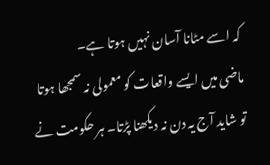کہ اسے مٹانا آسان نہیں ہوتا ہے۔
ماضی میں ایسے واقعات کو معمولی نہ سمجھا ہوتا تو شاید آج یہ دن نہ دیکھنا پڑتا۔ ہر حکومت نے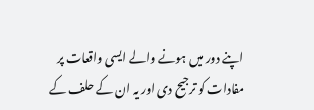اپنے دور میں ہونے والے ایسی واقعات پر مفادات کو ترجیح دی اور یہ ان کے حلف کے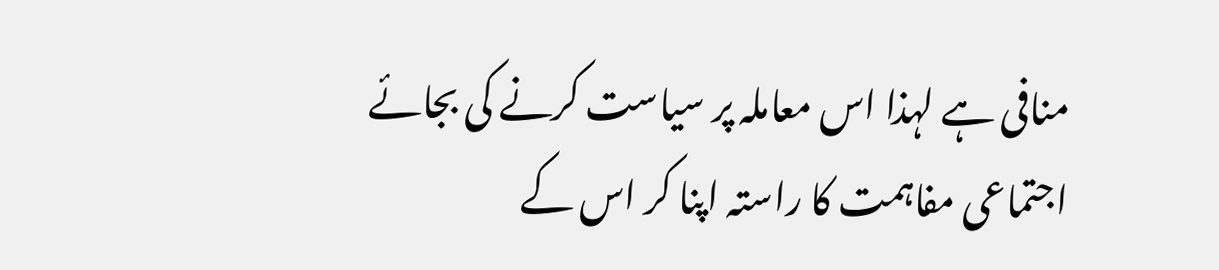منافی ہے لہذا اس معاملہ پر سیاست کرنے کی بجائے اجتماعی مفاہمت کا راستہ اپنا کر اس کے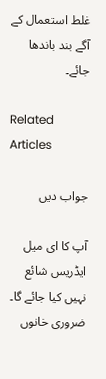غلط استعمال کے آگے بند باندھا جائے۔

Related Articles

جواب دیں

آپ کا ای میل ایڈریس شائع نہیں کیا جائے گا۔ ضروری خانوں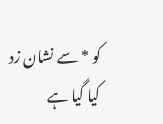کو * سے نشان زد کیا گیا ہے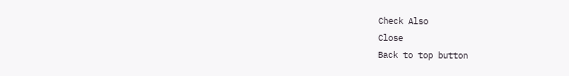Check Also
Close
Back to top button